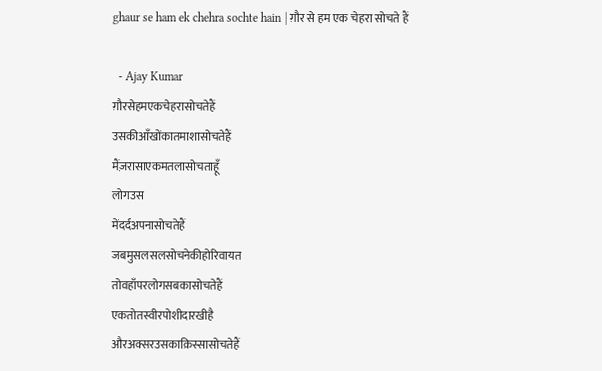ghaur se ham ek chehra sochte hain | ग़ौर से हम एक चेहरा सोचते हैं

  - Ajay Kumar
ग़ौरसेहमएकचेहरासोचतेहैं
उसकीआँखोंकातमाशासोचतेहैं
मैंज़रासाएकमतलासोचताहूँ
लोगउस
मेंदर्दअपनासोचतेहैं
जबमुसलसलसोचनेकीहोरिवायत
तोवहाँपरलोगसबकासोचतेहैं
एकतोतस्वीरपोशीदारखीहै
औरअक्सरउसकाक़िस्सासोचतेहैं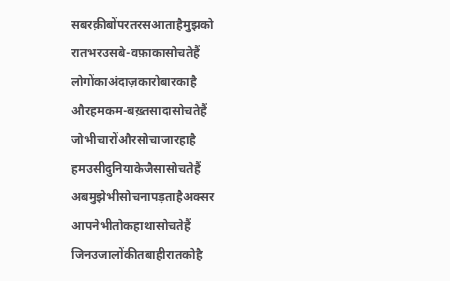सबरक़ीबोंपरतरसआताहैमुझको
रातभरउसबे-वफ़ाकासोचतेहैं
लोगोंकाअंदाज़कारोबारकाहै
औरहमकम-बख़्तसादासोचतेहैं
जोभीचारोंऔरसोचाजारहाहै
हमउसीदुनियाकेजैसासोचतेहैं
अबमुझेभीसोचनापड़ताहैअक्सर
आपनेभीतोकहाथासोचतेहैं
जिनउजालोंकीतबाहीरातकोहै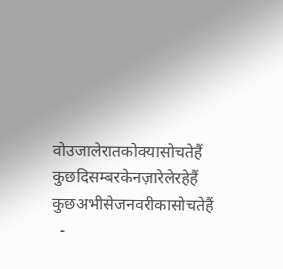वोउजालेरातकोक्यासोचतेहैं
कुछदिसम्बरकेनज़ारेलेरहेहैं
कुछअभीसेजनवरीकासोचतेहैं
  -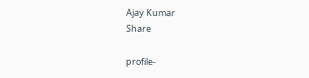Ajay Kumar
Share

profile-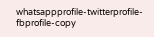whatsappprofile-twitterprofile-fbprofile-copy